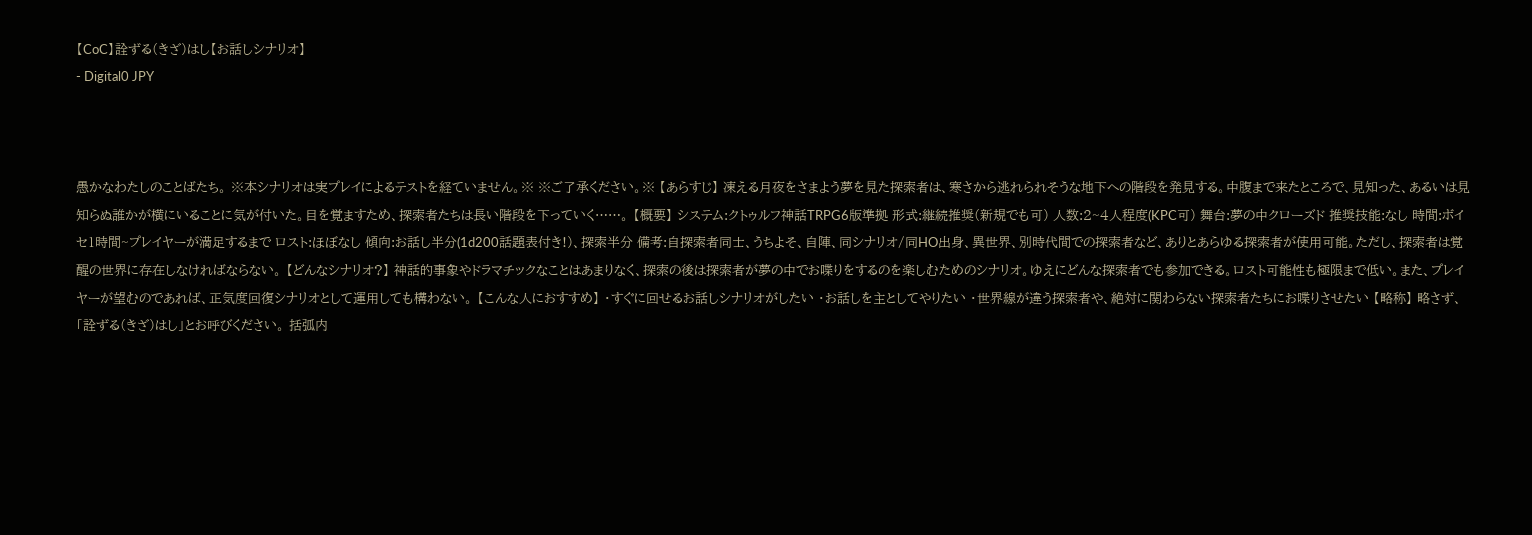【CoC】詮ずる(きざ)はし【お話しシナリオ】
- Digital0 JPY



愚かなわたしのことばたち。 ※本シナリオは実プレイによるテストを経ていません。※ ※ご了承ください。※ 【あらすじ】 凍える月夜をさまよう夢を見た探索者は、寒さから逃れられそうな地下への階段を発見する。中腹まで来たところで、見知った、あるいは見知らぬ誰かが横にいることに気が付いた。目を覚ますため、探索者たちは長い階段を下っていく……。 【概要】 システム:クトゥルフ神話TRPG6版準拠 形式:継続推奨(新規でも可) 人数:2~4人程度(KPC可) 舞台:夢の中クローズド 推奨技能:なし 時間:ボイセ1時間~プレイヤーが満足するまで ロスト:ほぼなし 傾向:お話し半分(1d200話題表付き!)、探索半分 備考:自探索者同士、うちよそ、自陣、同シナリオ/同HO出身、異世界、別時代間での探索者など、ありとあらゆる探索者が使用可能。ただし、探索者は覚醒の世界に存在しなければならない。 【どんなシナリオ?】 神話的事象やドラマチックなことはあまりなく、探索の後は探索者が夢の中でお喋りをするのを楽しむためのシナリオ。ゆえにどんな探索者でも参加できる。ロスト可能性も極限まで低い。また、プレイヤーが望むのであれば、正気度回復シナリオとして運用しても構わない。 【こんな人におすすめ】 ・すぐに回せるお話しシナリオがしたい ・お話しを主としてやりたい ・世界線が違う探索者や、絶対に関わらない探索者たちにお喋りさせたい 【略称】 略さず、「詮ずる(きざ)はし」とお呼びください。 括弧内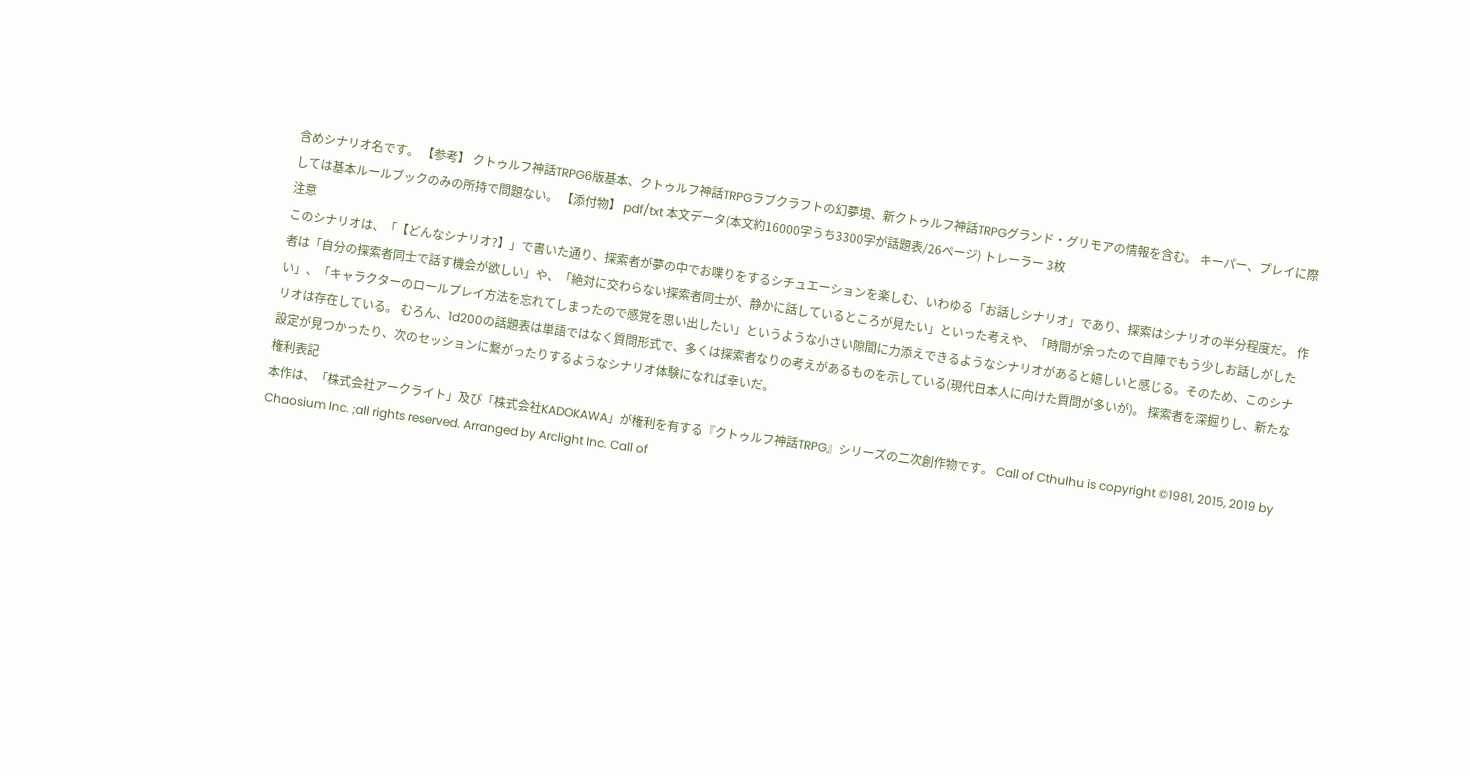含めシナリオ名です。 【参考】 クトゥルフ神話TRPG6版基本、クトゥルフ神話TRPGラブクラフトの幻夢境、新クトゥルフ神話TRPGグランド・グリモアの情報を含む。 キーパー、プレイに際しては基本ルールブックのみの所持で問題ない。 【添付物】 pdf/txt 本文データ(本文約16000字うち3300字が話題表/26ページ) トレーラー 3枚
注意
このシナリオは、「【どんなシナリオ?】」で書いた通り、探索者が夢の中でお喋りをするシチュエーションを楽しむ、いわゆる「お話しシナリオ」であり、探索はシナリオの半分程度だ。 作者は「自分の探索者同士で話す機会が欲しい」や、「絶対に交わらない探索者同士が、静かに話しているところが見たい」といった考えや、「時間が余ったので自陣でもう少しお話しがしたい」、「キャラクターのロールプレイ方法を忘れてしまったので感覚を思い出したい」というような小さい隙間に力添えできるようなシナリオがあると嬉しいと感じる。そのため、このシナリオは存在している。 むろん、1d200の話題表は単語ではなく質問形式で、多くは探索者なりの考えがあるものを示している(現代日本人に向けた質問が多いが)。 探索者を深掘りし、新たな設定が見つかったり、次のセッションに繋がったりするようなシナリオ体験になれば幸いだ。
権利表記
本作は、「株式会社アークライト」及び「株式会社KADOKAWA」が権利を有する『クトゥルフ神話TRPG』シリーズの二次創作物です。 Call of Cthulhu is copyright ©1981, 2015, 2019 by Chaosium Inc. ;all rights reserved. Arranged by Arclight Inc. Call of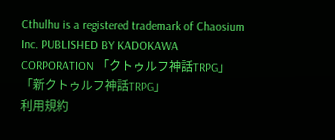Cthulhu is a registered trademark of Chaosium Inc. PUBLISHED BY KADOKAWA CORPORATION 「クトゥルフ神話TRPG」「新クトゥルフ神話TRPG」
利用規約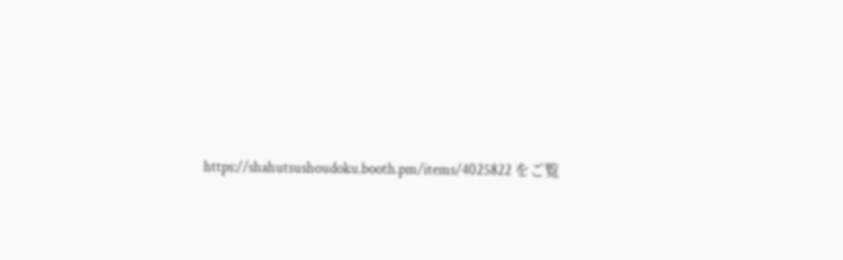https://shahutsushoudoku.booth.pm/items/4025822 をご覧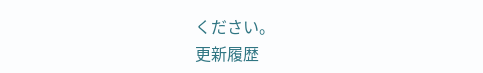ください。
更新履歴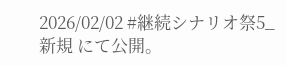2026/02/02 #継続シナリオ祭5_新規 にて公開。